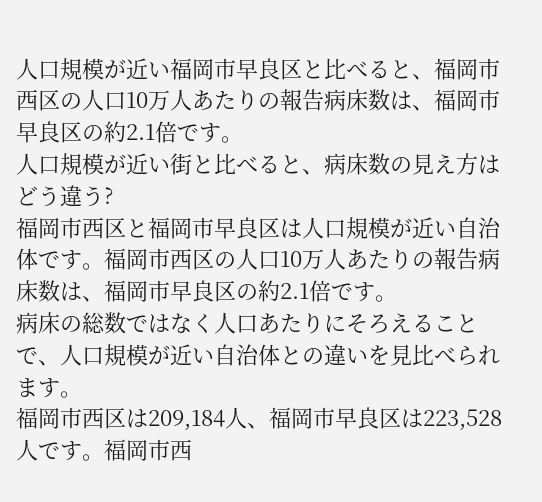人口規模が近い福岡市早良区と比べると、福岡市西区の人口10万人あたりの報告病床数は、福岡市早良区の約2.1倍です。
人口規模が近い街と比べると、病床数の見え方はどう違う?
福岡市西区と福岡市早良区は人口規模が近い自治体です。福岡市西区の人口10万人あたりの報告病床数は、福岡市早良区の約2.1倍です。
病床の総数ではなく人口あたりにそろえることで、人口規模が近い自治体との違いを見比べられます。
福岡市西区は209,184人、福岡市早良区は223,528人です。福岡市西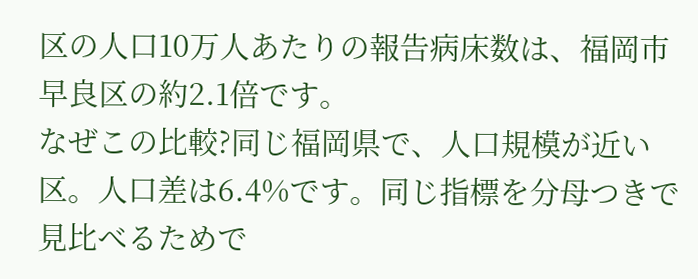区の人口10万人あたりの報告病床数は、福岡市早良区の約2.1倍です。
なぜこの比較?同じ福岡県で、人口規模が近い区。人口差は6.4%です。同じ指標を分母つきで見比べるためで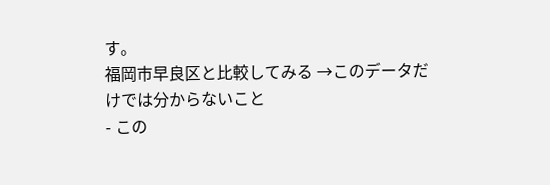す。
福岡市早良区と比較してみる →このデータだけでは分からないこと
- この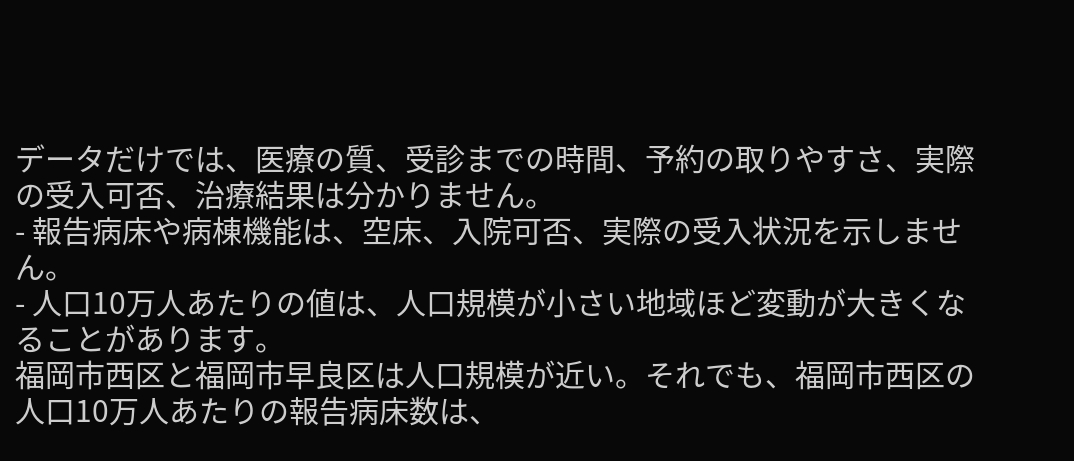データだけでは、医療の質、受診までの時間、予約の取りやすさ、実際の受入可否、治療結果は分かりません。
- 報告病床や病棟機能は、空床、入院可否、実際の受入状況を示しません。
- 人口10万人あたりの値は、人口規模が小さい地域ほど変動が大きくなることがあります。
福岡市西区と福岡市早良区は人口規模が近い。それでも、福岡市西区の人口10万人あたりの報告病床数は、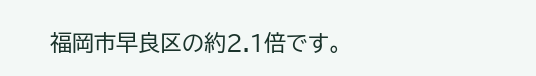福岡市早良区の約2.1倍です。